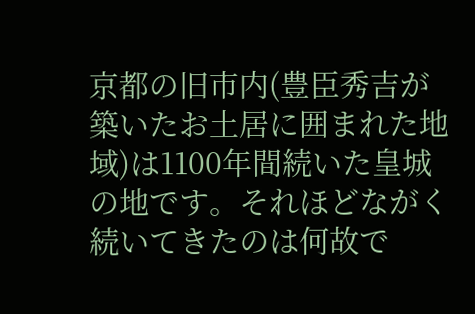京都の旧市内(豊臣秀吉が築いたお土居に囲まれた地域)は1100年間続いた皇城の地です。それほどながく続いてきたのは何故で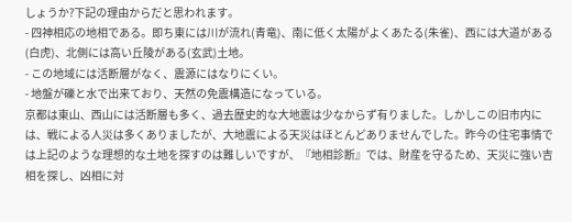しょうか?下記の理由からだと思われます。
- 四神相応の地相である。即ち東には川が流れ(青竜)、南に低く太陽がよくあたる(朱雀)、西には大道がある(白虎)、北側には高い丘陵がある(玄武)土地。
- この地域には活断層がなく、震源にはなりにくい。
- 地盤が礫と水で出来ており、天然の免震構造になっている。
京都は東山、西山には活断層も多く、過去歴史的な大地震は少なからず有りました。しかしこの旧市内には、戦による人災は多くありましたが、大地震による天災はほとんどありませんでした。昨今の住宅事情では上記のような理想的な土地を探すのは難しいですが、『地相診断』では、財産を守るため、天災に強い吉相を探し、凶相に対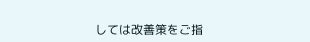しては改善策をご指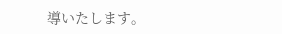導いたします。